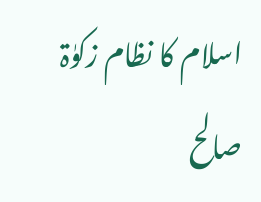اسلام کا نظام زکوٰۃ صالح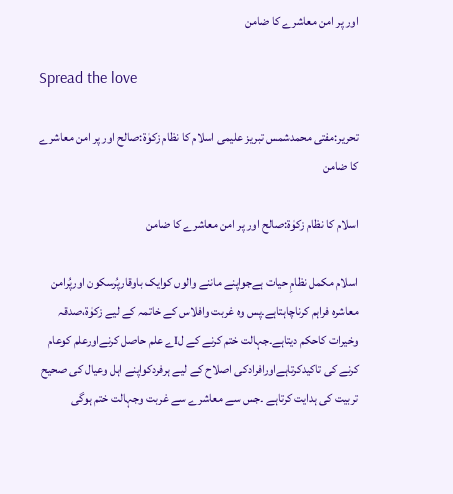اور پر امن معاشرے کا ضامن

Spread the love

تحریر:مفتی محمدشمس تبریز علیمی اسلام کا نظام زکوٰۃ:صالح اور پر امن معاشرے کا ضامن

اسلام کا نظام زکوٰۃ:صالح اور پر امن معاشرے کا ضامن

اسلام مکمل نظامِ حیات ہےجواپنے ماننے والوں کوایک باوقارپُرسکون اورپُرامن معاشرہ فراہم کرناچاہتاہے۔پس وہ غربت وافلاس کے خاتمہ کے لیے زکوٰۃ،صدقہ وخیرات کاحکم دیتاہے۔جہالت ختم کرنے کے لIے علم حاصل کرنےاورعلم کوعام کرنے کی تاکیدکرتاہےاورافرادکی اصلاح کے لیے ہرفردکواپنے اہل وعیال کی صحیح تربیت کی ہدایت کرتاہے ۔جس سے معاشرے سے غربت وجہالت ختم ہوگی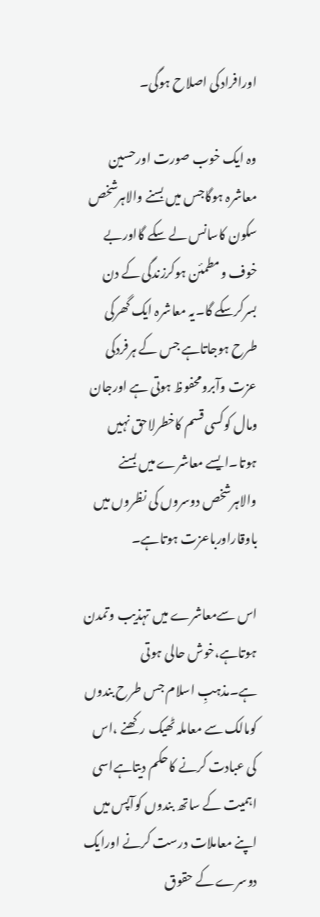اورافرادکی اصلاح ہوگی۔

وہ ایک خوب صورت اورحسین معاشرہ ہوگاجس میں بسنے والاہرشخص سکون کاسانس لے سکے گااوربے خوف ومطمئن ہوکرزندگی کے دن بسرکرسکے گا۔یہ معاشرہ ایک گھرکی طرح ہوجاتاہے جس کے ہرفردکی عزت وآبرومحفوظ ہوتی ہے اورجان ومال کوکسی قسم کاخطرلاحق نہیں ہوتا۔ایسے معاشرے میں بسنے والاہرشخص دوسروں کی نظروں میں باوقاراورباعزت ہوتاہے۔

اس سےمعاشرے میں تہذیب وتمدن ہوتاہے،خوش حالی ہوتی ہے۔مذہبِ اسلام جس طرح بندوں کومالک سے معاملہ ٹھیک رکھنے ،اس کی عبادت کرنے کاحکم دیتاہےاسی اہمیت کے ساتھ بندوں کوآپس میں اپنے معاملات درست کرنے اورایک دوسرے کے حقوق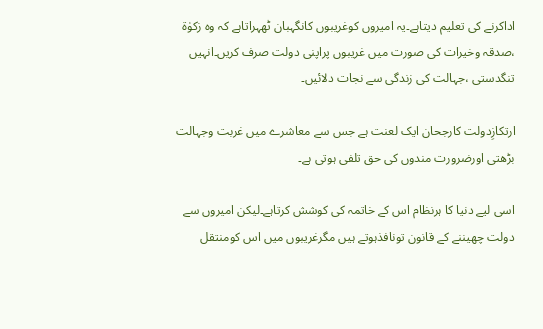اداکرنے کی تعلیم دیتاہے۔یہ امیروں کوغریبوں کانگہبان ٹھہراتاہے کہ وہ زکوٰۃ ،صدقہ وخیرات کی صورت میں غریبوں پراپنی دولت صرف کریں۔انہیں تنگدستی ،جہالت کی زندگی سے نجات دلائیں۔

ارتکازِدولت کارجحان ایک لعنت ہے جس سے معاشرے میں غربت وجہالت بڑھتی اورضرورت مندوں کی حق تلفی ہوتی ہے۔

اسی لیے دنیا کا ہرنظام اس کے خاتمہ کی کوشش کرتاہے۔لیکن امیروں سے دولت چھیننے کے قانون تونافذہوتے ہیں مگرغریبوں میں اس کومنتقل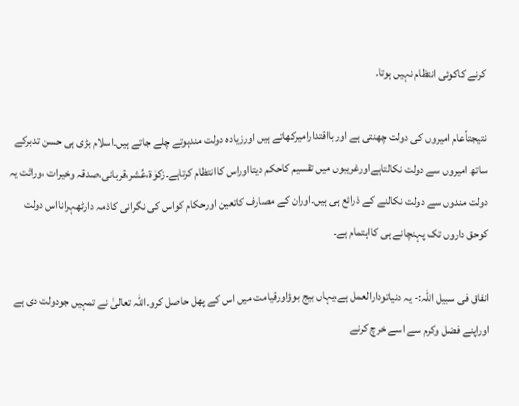کرنے کاکوئی انتظام نہیں ہوتا۔

نتیجتاًعام امیروں کی دولت چھنتی ہے اوربااقتدارامیرکھاتے ہیں اورزیادہ دولت مندہوتے چلے جاتے ہیں۔اسلام بڑی ہی حسن تدبرکے ساتھ امیروں سے دولت نکالتاہےاورغریبوں میں تقسیم کاحکم دیتااوراس کاانتظام کرتاہے۔زکوٰۃ،عُشر،قربانی،صدقہ وخیرات ،وراثت یہ دولت مندوں سے دولت نکالنے کے ذرائع ہی ہیں۔اوران کے مصارف کاتعین اورحکام کواس کی نگرانی کاذمہ دارٹھہرانااس دولت کوحق داروں تک پہنچانے ہی کااہتمام ہے۔

انفاق فی سبیل اللہ:- یہ دنیاتودارالعمل ہے،یہاں بیج بوؤاورقیامت میں اس کے پھل حاصل کرو۔اللہ تعالیٰ نے تمہیں جودولت دی ہے اوراپنے فضل وکرم سے اسے خرچ کرنے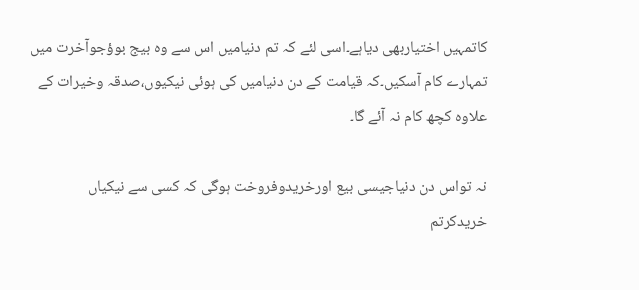کاتمہیں اختیاربھی دیاہے۔اسی لئے کہ تم دنیامیں اس سے وہ بیج بوؤجوآخرت میں تمہارے کام آسکیں۔کہ قیامت کے دن دنیامیں کی ہوئی نیکیوں،صدقہ وخیرات کے علاوہ کچھ کام نہ آئے گا۔

نہ تواس دن دنیاجیسی بیع اورخریدوفروخت ہوگی کہ کسی سے نیکیاں خریدکرتم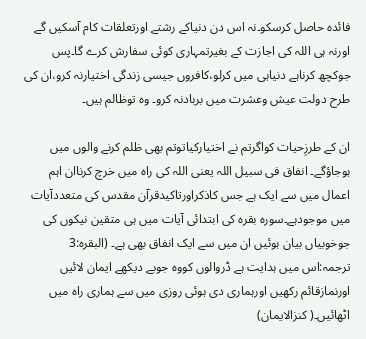فائدہ حاصل کرسکو۔نہ اس دن دنیاکے رشتے اورتعلقات کام آسکیں گے اورنہ ہی اللہ کی اجازت کے بغیرتمہاری کوئی سفارش کرے گا۔پس جوکچھ کرناہے دنیاہی میں کرلو،کافروں جیسی زندگی اختیارنہ کرو،ان کی طرح دولت عیش وعشرت میں بربادنہ کرو۔ وہ توظالم ہیں۔

ان کے طرزِحیات کواگرتم نے اختیارکیاتوتم بھی ظلم کرنے والوں میں ہوجاؤگے۔ انفاق فی سبیل اللہ یعنی اللہ کی راہ میں خرچ کرناان اہم اعمال میں سے ایک ہے جس کاذکراورتاکیدقرآن مقدس کی متعددآیات میں موجودہے۔سورہ بقرہ کی ابتدائی آیات میں ہی متقین نیکوں کی جوخوبیاں بیان ہوئیں ان میں سے ایک انفاق بھی ہے۔ (البقرہ:3 ترجمہ:اس میں ہدایت ہے ڈروالوں کووہ جوبے دیکھے ایمان لائیں اورنمازقائم رکھیں اورہماری دی ہوئی روزی میں سے ہماری راہ میں اٹھائیں۔( کنزالایمان)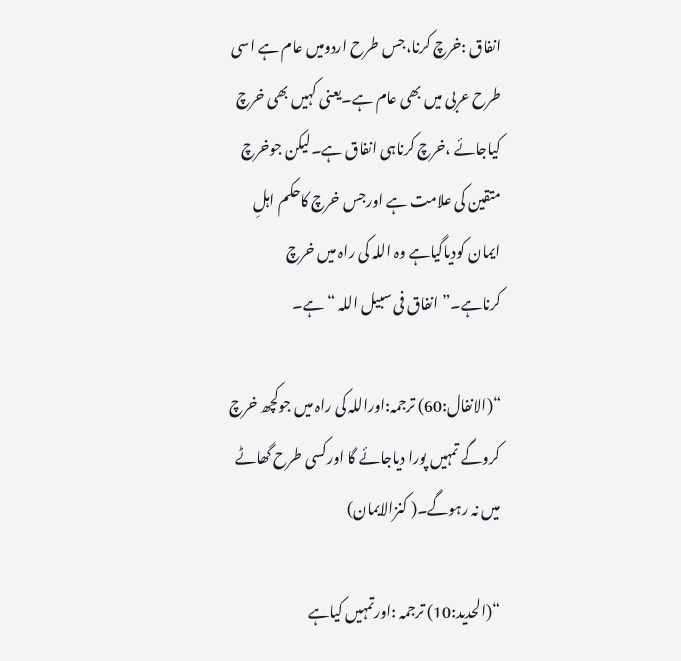انفاق :خرچ کرنا،جس طرح اردومیں عام ہے اسی طرح عربی میں بھی عام ہے۔یعنی کہیں بھی خرچ کیاجائے ،خرچ کرناہی انفاق ہے۔لیکن جوخرچ متقین کی علامت ہے اورجس خرچ کاحکم اہلِ ایمان کودیاگیاہے وہ اللہ کی راہ میں خرچ کرناہے۔”انفاق فی سبیل اللہ “ہے۔

“(الانفال:60) ترجمہ:اوراللہ کی راہ میں جوکچھ خرچ کروگے تمہیں پورا دیاجائے گا اورکسی طرح گھاٹے میں نہ رہوگے۔( کنزالایمان)

“(الحدید:10) ترجمہ :اورتمہیں کیاہے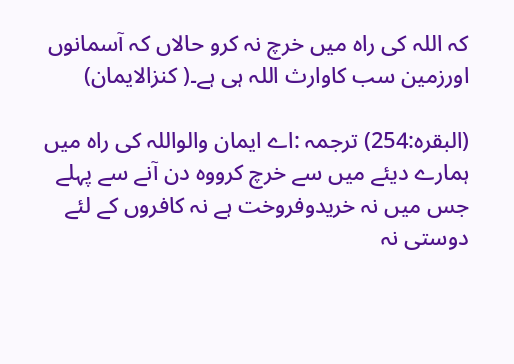کہ اللہ کی راہ میں خرچ نہ کرو حالاں کہ آسمانوں اورزمین سب کاوارث اللہ ہی ہے۔( کنزالایمان)

(البقرہ:254) ترجمہ :اے ایمان والواللہ کی راہ میں ہمارے دیئے میں سے خرچ کرووہ دن آنے سے پہلے جس میں نہ خریدوفروخت ہے نہ کافروں کے لئے دوستی نہ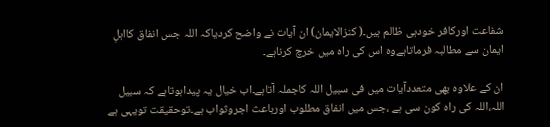شفاعت اورکافر خودہی ظالم ہیں۔( کنزالایمان) ان آیات نے واضح کردیاکہ اللہ جس انفاق کااہلِ ایمان سے مطالبہ فرماتاہےوہ اس کی راہ میں خرچ کرناہے۔

ان کے علاوہ بھی متعددآیات میں فی سبیل اللہ کاجملہ آتاہے۔اب خیال یہ پیداہوتاہے کہ سبیل اللہ،اللہ کی راہ کون سی ہے ،جس میں انفاق مطلوب اورباعث اجروثواب ہے۔توحقیقت تویہی ہے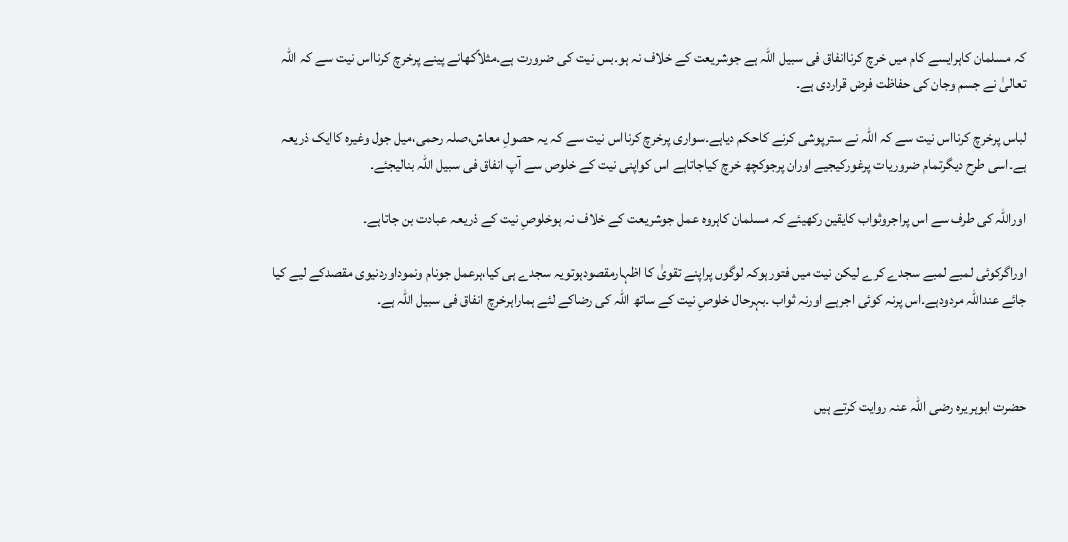کہ مسلمان کاہرایسے کام میں خرچ کرناانفاق فی سبیل اللہ ہے جوشریعت کے خلاف نہ ہو۔بس نیت کی ضرورت ہے۔مثلاًکھانے پینے پرخرچ کرنااس نیت سے کہ اللہ تعالیٰ نے جسم وجان کی حفاظت فرض قراردی ہے۔

لباس پرخرچ کرنااس نیت سے کہ اللہ نے سترپوشی کرنے کاحکم دیاہے۔سواری پرخرچ کرنااس نیت سے کہ یہ حصولِ معاش،صلہ رحمی،میل جول وغیرہ کاایک ذریعہ ہے۔اسی طرح دیگرتمام ضروریات پرغورکیجیے اوران پرجوکچھ خرچ کیاجاتاہے اس کواپنی نیت کے خلوص سے آپ انفاق فی سبیل اللہ بنالیجئے۔

اوراللہ کی طرف سے اس پراجروثواب کایقین رکھیئے کہ مسلمان کاہروہ عمل جوشریعت کے خلاف نہ ہوخلوصِ نیت کے ذریعہ عبادت بن جاتاہے۔

اوراگرکوئی لمبے لمبے سجدے کرے لیکن نیت میں فتورہوکہ لوگوں پراپنے تقویٰ کا اظہارمقصودہوتویہ سجدے ہی کیا،ہرعمل جونام ونموداوردنیوی مقصدکے لیے کیا جائے عنداللہ مردودہے۔اس پرنہ کوئی اجرہے اورنہ ثواب ۔بہرحال خلوصِ نیت کے ساتھ اللہ کی رضاکے لئے ہماراہرخرچ انفاق فی سبیل اللہ ہے۔



حضرت ابوہریرہ رضی اللہ عنہ روایت کرتے ہیں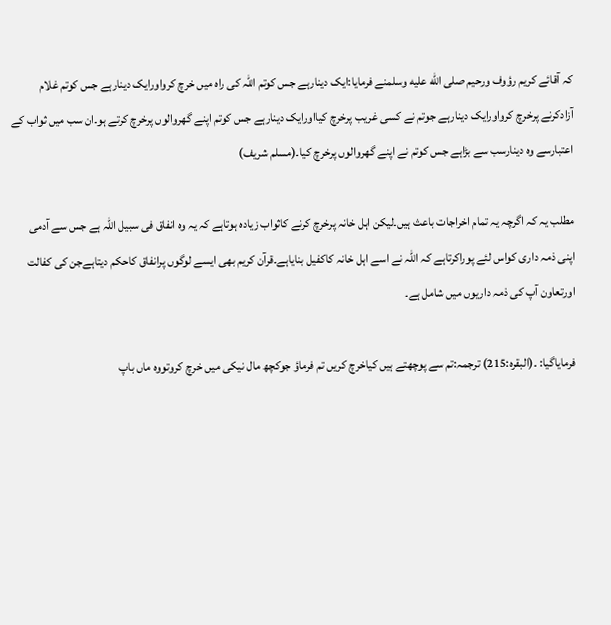کہ آقائے کریم رؤوف ورحیم صلى الله عليه وسلمنے فرمایا:ایک دینارہے جس کوتم اللہ کی راہ میں خرچ کرواورایک دینارہے جس کوتم غلام آزادکرنے پرخرچ کرواورایک دینارہے جوتم نے کسی غریب پرخرچ کیااورایک دینارہے جس کوتم اپنے گھروالوں پرخرچ کرتے ہو۔ان سب میں ثواب کے اعتبارسے وہ دینارسب سے بڑاہے جس کوتم نے اپنے گھروالوں پرخرچ کیا۔(مسلم شریف)

مطلب یہ کہ اگرچہ یہ تمام اخراجات باعث ہیں۔لیکن اہل خانہ پرخرچ کرنے کاثواب زیادہ ہوتاہے کہ یہ وہ انفاق فی سبیل اللہ ہے جس سے آدمی اپنی ذمہ داری کواس لئے پوراکرتاہے کہ اللہ نے اسے اہل خانہ کاکفیل بنایاہے۔قرآن کریم بھی ایسے لوگوں پرانفاق کاحکم دیتاہےجن کی کفالت اورتعاون آپ کی ذمہ داریوں میں شامل ہے۔

فرمایاگیا: ۔(البقرہ:215) ترجمہ:تم سے پوچھتے ہیں کیاخرچ کریں تم فرماؤ جوکچھ مال نیکی میں خرچ کروتووہ ماں باپ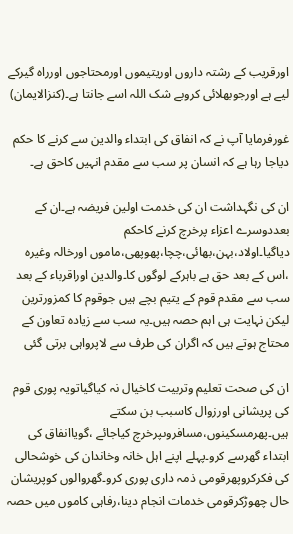اورقریب کے رشتہ داروں اوریتیموں اورمحتاجوں اورراہ گیرکے لیے ہے اورجوبھلائی کروبے شک اللہ اسے جانتا ہے۔(کنزالایمان)

غورفرمایا آپ نے کہ انفاق کی ابتداء والدین سے کرنے کا حکم دیاجا رہا ہے کہ انسان پر سب سے مقدم انہیں کاحق ہے۔

ان کی نگہداشت ان کی خدمت اولین فریضہ ہے۔ان کے بعددوسرے اعزاء پرخرچ کرنے کاحکم دیاگیا۔اولاد،بہن،بھائی،چچا،پھوپھی،ماموں اورخالہ وغیرہ ،اس کے بعد حق ہے باہرکے لوگوں کا۔والدین اوراقرباء کے بعد سب سے مقدم قوم کے یتیم بچے ہیں جوقوم کا کمزورترین لیکن نہایت ہی اہم حصہ ہیں۔یہ سب سے زیادہ تعاون کے محتاج ہوتے ہیں کہ اگران کی طرف سے لاپرواہی برتی گئی

ان کی صحت تعلیم وتربیت کاخیال نہ کیاگیاتویہ پوری قوم کی پریشانی اورزوال کاسبب بن سکتے ہیں۔پھرمسکینوں،مسافروںپرخرچ کیاجائے ،گویاانفاق کی ابتداء گھرسے کرو۔پہلے اپنے اہل خانہ وخاندان کی خوشحالی کی فکرکروپھرقومی ذمہ داری پوری کرو۔گھروالوں کوپریشان حال چھوڑکرقومی خدمات انجام دینا،رفاہی کاموں میں حصہ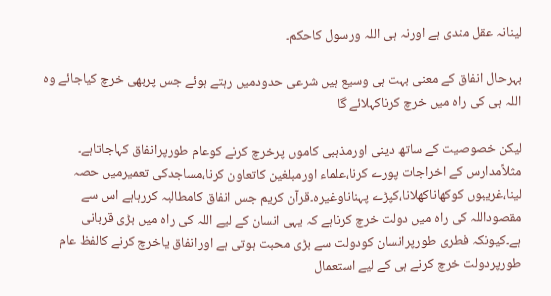لینانہ عقل مندی ہے اورنہ ہی اللہ ورسول کاحکم۔

بہرحال انفاق کے معنی بہت ہی وسیع ہیں شرعی حدودمیں رہتے ہوئے جس پربھی خرچ کیاجائے وہ اللہ ہی کی راہ میں خرچ کرناکہلائے گا

لیکن خصوصیت کے ساتھ دینی اورمذہبی کاموں پرخرچ کرنے کوعام طورپرانفاق کہاجاتاہے۔ مثلاًمدارس کے اخراجات پورے کرنا،علماء اورمبلغین کاتعاون کرنا،مساجدکی تعمیرمیں حصہ لینا،غریبوں کوکھاناکھلانا،کپڑے پہناناوغیرہ۔قرآن کریم جس انفاق کامطالبہ کررہاہے اس سے مقصوداللہ کی راہ میں دولت خرچ کرناہے کہ یہی انسان کے لیے اللہ کی راہ میں بڑی قربانی ہے۔کیونکہ فطری طورپرانسان کودولت سے بڑی محبت ہوتی ہے اورانفاق یاخرچ کرنے کالفظ عام طورپردولت خرچ کرنے ہی کے لیے استعمال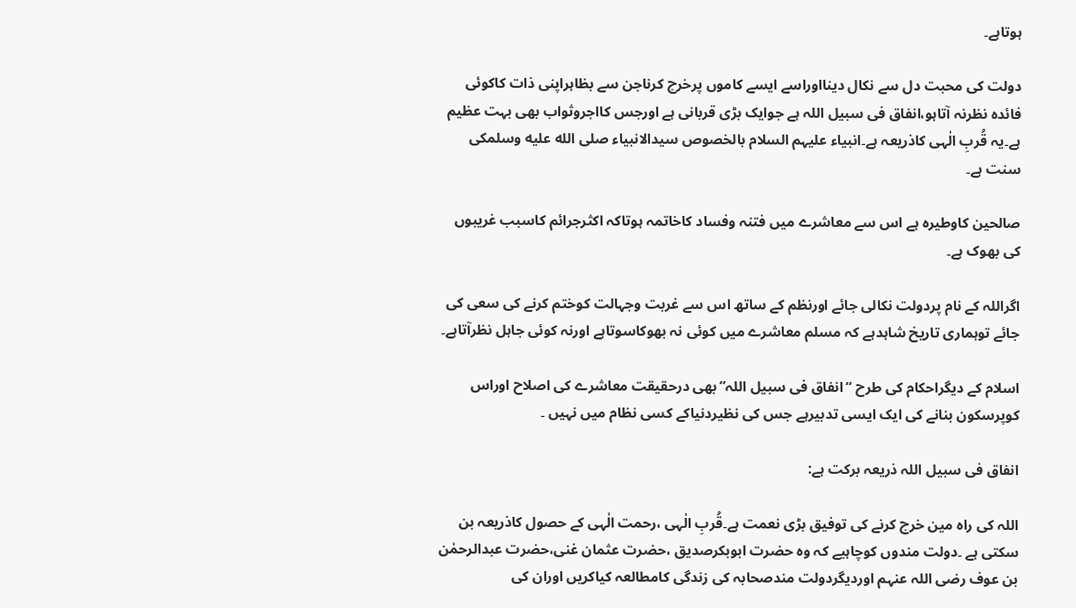ہوتاہے۔

دولت کی محبت دل سے نکال دینااوراسے ایسے کاموں پرخرچ کرناجن سے بظاہراپنی ذات کاکوئی فائدہ نظرنہ آتاہو،انفاق فی سبیل اللہ ہے جوایک بڑی قربانی ہے اورجس کااجروثواب بھی بہت عظیم ہے۔یہ قُربِ الٰہی کاذریعہ ہے۔انبیاء علیہم السلام بالخصوص سیدالانبیاء صلى الله عليه وسلمکی سنت ہے۔

صالحین کاوطیرہ ہے اس سے معاشرے میں فتنہ وفساد کاخاتمہ ہوتاکہ اکثرجرائم کاسبب غریبوں کی بھوک ہے۔

اگراللہ کے نام پردولت نکالی جائے اورنظم کے ساتھ اس سے غربت وجہالت کوختم کرنے کی سعی کی جائے توہماری تاریخ شاہدہے کہ مسلم معاشرے میں کوئی نہ بھوکاسوتاہے اورنہ کوئی جاہل نظرآتاہے۔

اسلام کے دیگراحکام کی طرح “انفاق فی سبیل اللہ”بھی درحقیقت معاشرے کی اصلاح اوراس کوپرسکون بنانے کی ایک ایسی تدبیرہے جس کی نظیردنیاکے کسی نظام میں نہیں ۔

انفاق فی سبیل اللہ ذریعہ برکت ہے:

اللہ کی راہ مین خرچ کرنے کی توفیق بڑی نعمت ہے۔قُربِ الٰہی ،رحمت الٰہی کے حصول کاذریعہ بن سکتی ہے ۔دولت مندوں کوچاہیے کہ وہ حضرت ابوبکرصدیق ،حضرت عثمان غنی،حضرت عبدالرحمٰن بن عوف رضی اللہ عنہم اوردیگردولت مندصحابہ کی زندگی کامطالعہ کیاکریں اوران کی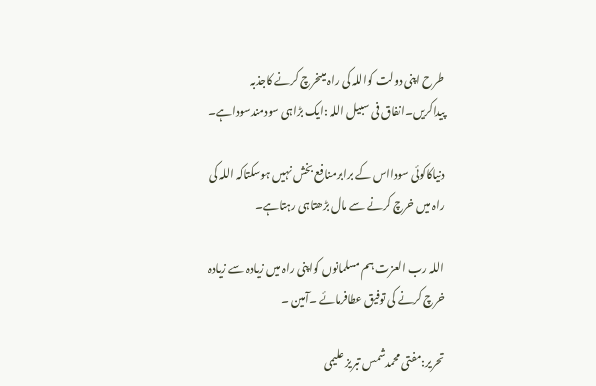طرح اپنی دولت کواللہ کی راہ میںخرچ کرنے کاجذبہ پیداکریں۔انفاق فی سبیل اللہ :ایک بڑاہی سودمندسوداہے۔

دنیاکاکوئی سودااس کے برابرمنافع بخش نہیں ہوسکتاکہ اللہ کی راہ میں خرچ کرنے سے مال بڑھتاہی رہتاہے۔

اللہ رب العزت ہم مسلمانوں کواپنی راہ میں زیادہ سے زیادہ خرچ کرنے کی توفیق عطافرمائے ۔آمین ۔

تحریر:مفتی محمدشمس تبریز علیمی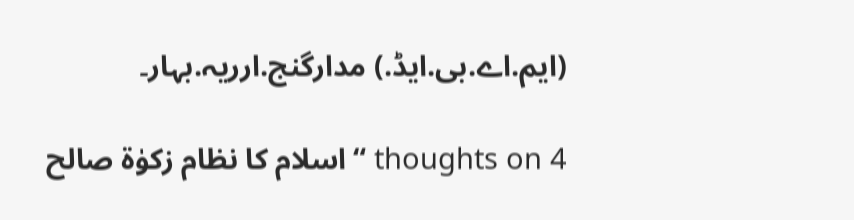(ایم.اے.بی.ایڈ.) مدارگنج.ارریہ.بہار۔

4 thoughts on “اسلام کا نظام زکوٰۃ صالح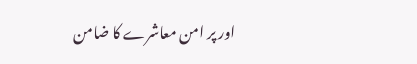اور پر امن معاشرے کا ضامن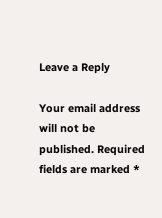Leave a Reply

Your email address will not be published. Required fields are marked *